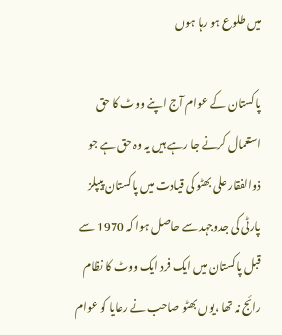میں طلوع ہو رہا ہوں

پاکستان کے عوام آج اپنے ووٹ کا حق استعمال کرنے جا رہے ہیں یہ وہ حق ہے جو ذوالفقار علی بھٹو کی قیادت میں پاکستان پیپلز پارٹی کی جدوجہد سے حاصل ہوا کہ 1970 سے قبل پاکستان میں ایک فرد ایک ووٹ کا نظام رائج نہ تھا ،یوں بھٹو صاحب نے رعایا کو عوام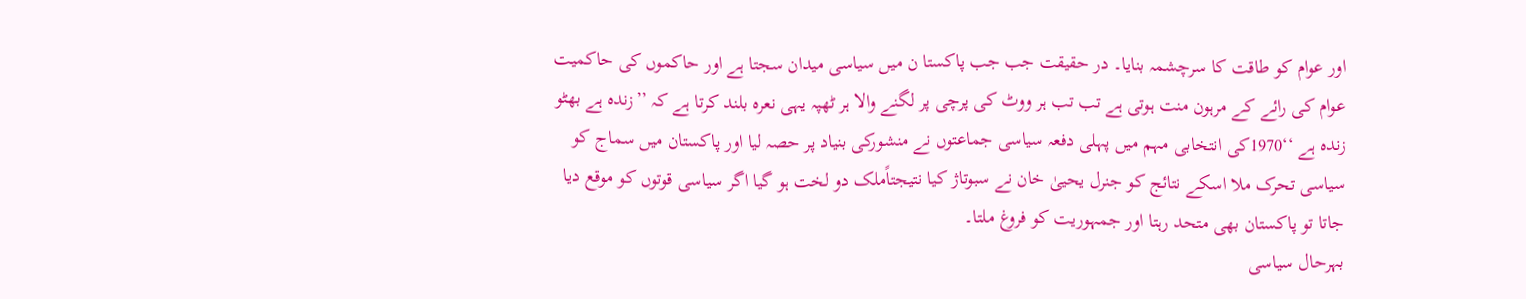اور عوام کو طاقت کا سرچشمہ بنایا۔ در حقیقت جب جب پاکستا ن میں سیاسی میدان سجتا ہے اور حاکموں کی حاکمیت عوام کی رائے کے مرہون منت ہوتی ہے تب تب ہر ووٹ کی پرچی پر لگنے والا ہر ٹھپہ یہی نعرہ بلند کرتا ہے کہ ’’زندہ ہے بھٹو زندہ ہے ‘‘1970کی انتخابی مہم میں پہلی دفعہ سیاسی جماعتوں نے منشورکی بنیاد پر حصہ لیا اور پاکستان میں سماج کو سیاسی تحرک ملا اسکے نتائج کو جنرل یحییٰ خان نے سبوتاژ کیا نتیجتاًملک دو لخت ہو گیا اگر سیاسی قوتوں کو موقع دیا جاتا تو پاکستان بھی متحد رہتا اور جمہوریت کو فروغ ملتا۔
بہرحال سیاسی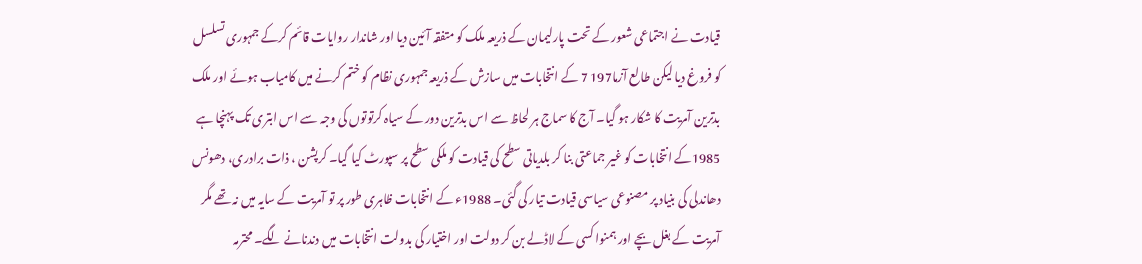قیادت نے اجتماعی شعور کے تحت پارلیمان کے ذریعہ ملک کو متفقہ آئین دیا اور شاندار روایات قائم کرکے جمہوری تسلسل کو فروغ دیا لیکن طالع آزما197 7 کے انتخابات میں سازش کے ذریعہ جمہوری نظام کو ختم کرنے میں کامیاب ہوئے اور ملک بدترین آمریت کا شکار ہو گیا۔ آج کا سماج ہر لحاظ سے اس بدترین دور کے سیاہ کرتوتوں کی وجہ سے اس ابتری تک پہنچا ہے 1985کے انتخابات کو غیر جماعتی بنا کر بلدیاتی سطح کی قیادت کو ملکی سطح پر سپورٹ کیا گیا۔ کرپشن ، ذات برادری، دھونس دھاندلی کی بنیاد پر مصنوعی سیاسی قیادت تیار کی گئی۔ 1988ء کے انتخابات ظاہری طور پر تو آمریت کے سایہ میں نہ تھے مگر آمریت کے بغل بچے اور ہمنوا کسی کے لاڈلے بن کر دولت اور اختیار کی بدولت انتخابات میں دندنانے لگے۔ محترمہ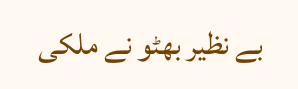بے نظیر بھٹو نے ملکی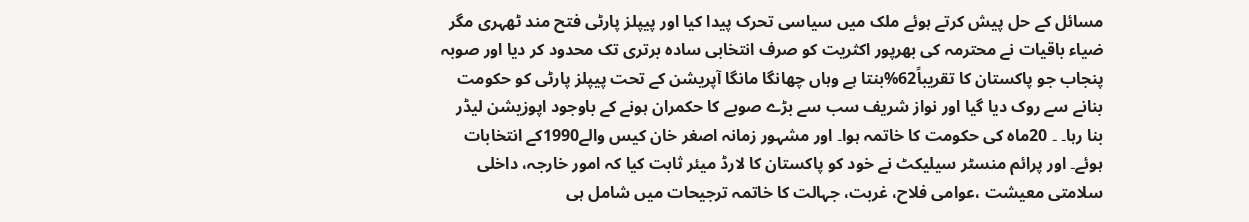مسائل کے حل پیش کرتے ہوئے ملک میں سیاسی تحرک پیدا کیا اور پیپلز پارٹی فتح مند ٹھہری مگر ضیاء باقیات نے محترمہ کی بھرپور اکثریت کو صرف انتخابی سادہ برتری تک محدود کر دیا اور صوبہ پنجاب جو پاکستان کا تقریباً62%بنتا ہے وہاں چھانگا مانگا آپریشن کے تحت پیپلز پارٹی کو حکومت بنانے سے روک دیا گیا اور نواز شریف سب سے بڑے صوبے کا حکمران ہونے کے باوجود اپوزیشن لیڈر بنا رہا۔ ۔ 20ماہ کی حکومت کا خاتمہ ہوا۔ اور مشہور زمانہ اصغر خان کیس والے1990کے انتخابات ہوئے۔ اور پرائم منسٹر سیلیکٹ نے خود کو پاکستان کا لارڈ میئر ثابت کیا کہ امور خارجہ، داخلی سلامتی معیشت ،عوامی فلاح، غربت، جہالت کا خاتمہ ترجیحات میں شامل ہی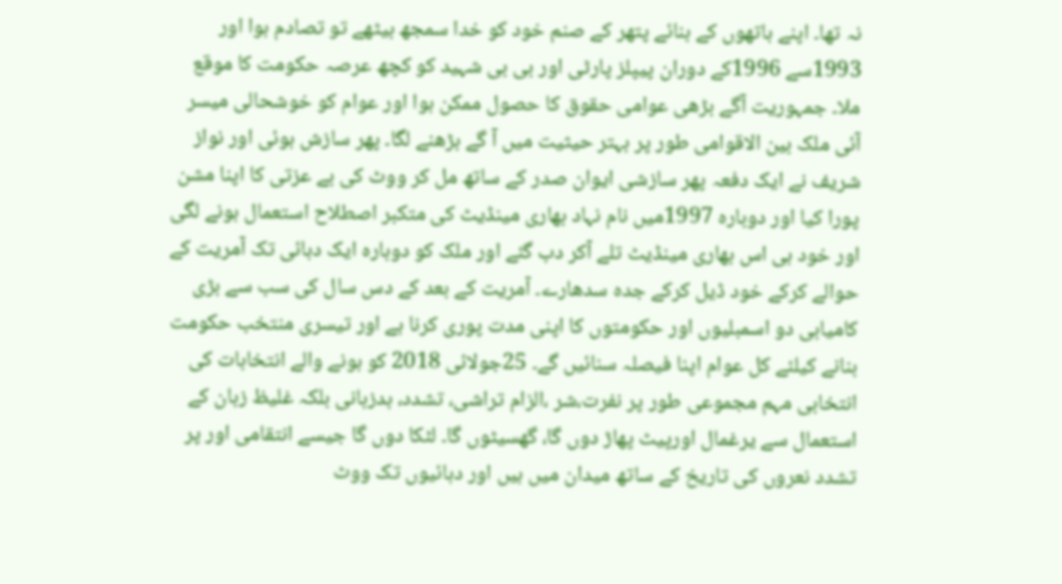نہ تھا۔ اپنے ہاتھوں کے بنائے پتھر کے صنم خود کو خدا سمجھ بیٹھے تو تصادم ہوا اور 1993سے 1996کے دوران پیپلز پارٹی اور بی بی شہید کو کچھ عرصہ حکومت کا موقع ملا۔ جمہوریت آگے بڑھی عوامی حقوق کا حصول ممکن ہوا اور عوام کو خوشحالی میسر آئی ملک بین الاقوامی طور پر بہتر حیثیت میں آ گے بڑھنے لگا۔ پھر سازش ہوئی اور نواز شریف نے ایک دفعہ پھر سازشی ایوان صدر کے ساتھ مل کر ووٹ کی بے عزتی کا اپنا مشن پورا کیا اور دوبارہ 1997میں نام نہاد بھاری مینڈیٹ کی متکبر اصطلاح استعمال ہونے لگی اور خود ہی اس بھاری مینڈیٹ تلے آکر دب گئے اور ملک کو دوبارہ ایک دہائی تک آمریت کے حوالے کرکے خود ڈیل کرکے جدہ سدھارے۔ آمریت کے بعد کے دس سال کی سب سے بڑی کامیابی دو اسمبلیوں اور حکومتوں کا اپنی مدت پوری کرنا ہے اور تیسری منتخب حکومت بنانے کیلئے کل عوام اپنا فیصلہ سنائیں گے۔ 25جولائی 2018 کو ہونے والے انتخابات کی انتخابی مہم مجموعی طور پر نفرت،شر ،الزام تراشی، تشدد، بدزبانی بلکہ غلیظ زبان کے استعمال سے یرغمال اورپیٹ پھاڑ دوں گا، گھسیٹوں گا۔ لٹکا دوں گا جیسے انتقامی اور پر تشدد نعروں کی تاریخ کے ساتھ میدان میں ہیں اور دہائیوں تک ووٹ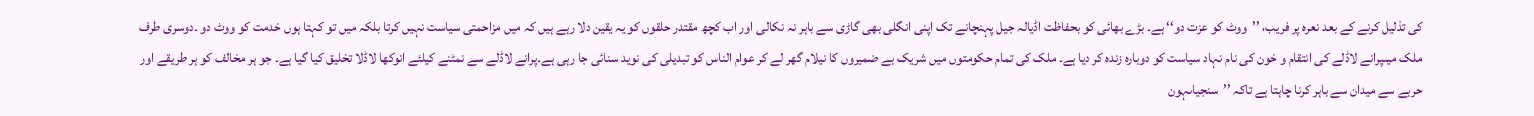کی تذلیل کرنے کے بعد نعرہ پر فریب، ’’ووٹ کو عزت دو‘‘ ہے۔ بڑے بھائی کو بحفاظت اڈیالہ جیل پہنچانے تک اپنی انگلی بھی گاڑی سے باہر نہ نکالی اور اب کچھ مقتدر حلقوں کو یہ یقین دلا رہے ہیں کہ میں مزاحمتی سیاست نہیں کرتا بلکہ میں تو کہتا ہوں خدمت کو ووٹ دو ۔دوسری طرف ملک میںپرانے لاڈلے کی انتقام و خون کی نام نہاد سیاست کو دوبارہ زندہ کر دیا ہے۔ ملک کی تمام حکومتوں میں شریک بے ضمیروں کا نیلام گھر لے کر عوام الناس کو تبدیلی کی نوید سنائی جا رہی ہے۔پرانے لاڈلے سے نمٹنے کیلئے انوکھا لاڈلا تخلیق کیا گیا ہے۔ جو ہر مخالف کو ہر طریقے اور حربے سے میدان سے باہر کرنا چاہتا ہے تاکہ ’’سنجیاںہون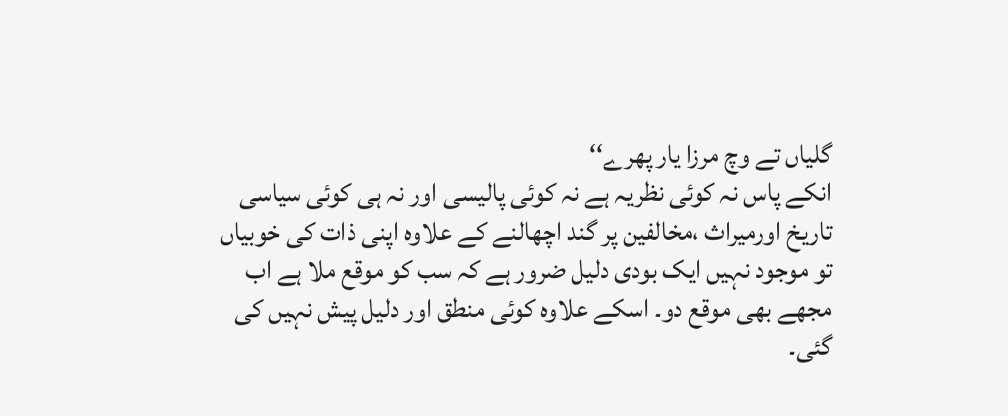گلیاں تے وچ مرزا یار پھرے‘‘
انکے پاس نہ کوئی نظریہ ہے نہ کوئی پالیسی اور نہ ہی کوئی سیاسی تاریخ اورمیراث ،مخالفین پر گند اچھالنے کے علاوہ اپنی ذات کی خوبیاں تو موجود نہیں ایک بودی دلیل ضرور ہے کہ سب کو موقع ملا ہے اب مجھے بھی موقع دو۔ اسکے علاوہ کوئی منطق اور دلیل پیش نہیں کی گئی۔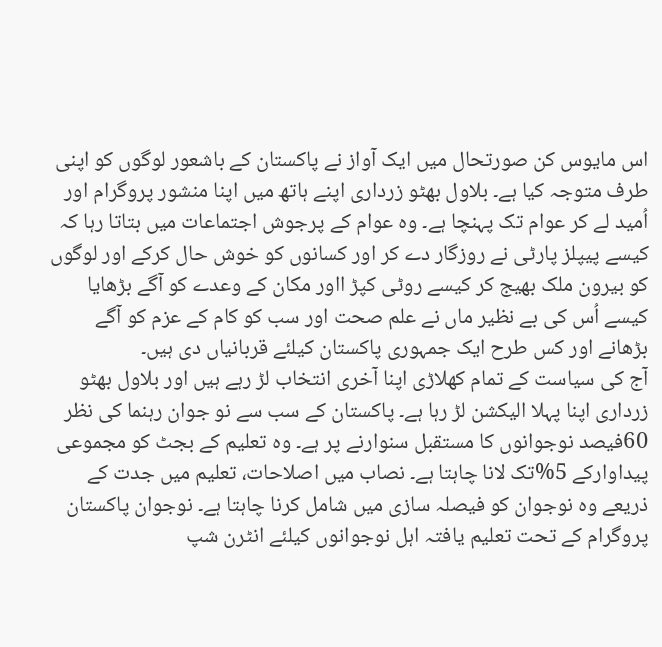اس مایوس کن صورتحال میں ایک آواز نے پاکستان کے باشعور لوگوں کو اپنی طرف متوجہ کیا ہے۔ بلاول بھٹو زرداری اپنے ہاتھ میں اپنا منشور پروگرام اور اُمید لے کر عوام تک پہنچا ہے۔ وہ عوام کے پرجوش اجتماعات میں بتاتا رہا کہ کیسے پیپلز پارٹی نے روزگار دے کر اور کسانوں کو خوش حال کرکے اور لوگوں کو بیرون ملک بھیج کر کیسے روٹی کپڑ ااور مکان کے وعدے کو آگے بڑھایا کیسے اُس کی بے نظیر ماں نے علم صحت اور سب کو کام کے عزم کو آگے بڑھانے اور کس طرح ایک جمہوری پاکستان کیلئے قربانیاں دی ہیں۔
آج کی سیاست کے تمام کھلاڑی اپنا آخری انتخاب لڑ رہے ہیں اور بلاول بھٹو زرداری اپنا پہلا الیکشن لڑ رہا ہے۔ پاکستان کے سب سے نو جوان رہنما کی نظر 60فیصد نوجوانوں کا مستقبل سنوارنے پر ہے۔ وہ تعلیم کے بجٹ کو مجموعی پیداوارکے 5%تک لانا چاہتا ہے۔ نصاب میں اصلاحات، تعلیم میں جدت کے ذریعے وہ نوجوان کو فیصلہ سازی میں شامل کرنا چاہتا ہے۔ نوجوان پاکستان پروگرام کے تحت تعلیم یافتہ اہل نوجوانوں کیلئے انٹرن شپ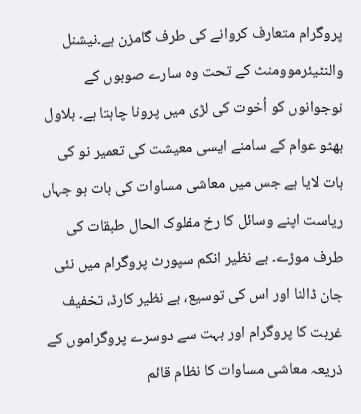پروگرام متعارف کروانے کی طرف گامزن ہے۔نیشنل والنٹیئرموومنٹ کے تحت وہ سارے صوبوں کے نوجوانوں کو اُخوت کی لڑی میں پرونا چاہتا ہے۔ بلاول بھٹو عوام کے سامنے ایسی معیشت کی تعمیر نو کی بات لایا ہے جس میں معاشی مساوات کی بات ہو جہاں ریاست اپنے وسائل کا رخ مفلوک الحال طبقات کی طرف موڑے۔ بے نظیر انکم سپورٹ پروگرام میں نئی جان ڈالنا اور اس کی توسیع، بے نظیر کارڈ، تخفیف غربت کا پروگرام اور بہت سے دوسرے پروگراموں کے ذریعہ معاشی مساوات کا نظام قائم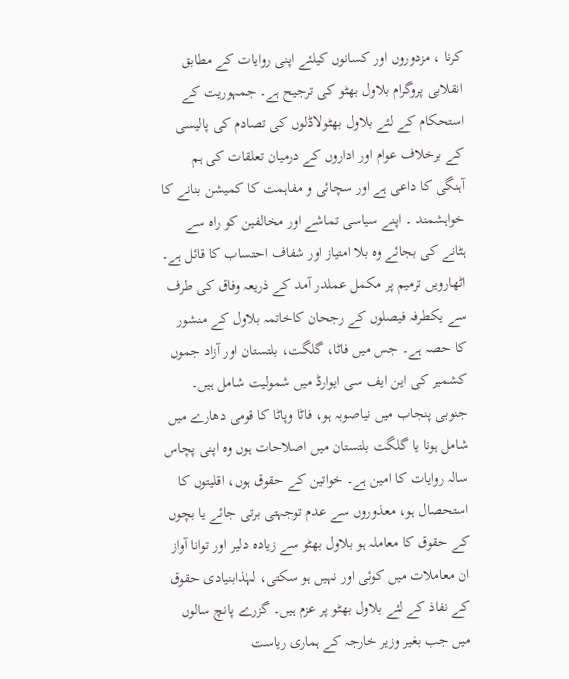کرنا ، مزدوروں اور کسانوں کیلئے اپنی روایات کے مطابق انقلابی پروگرام بلاول بھٹو کی ترجیح ہے۔ جمہوریت کے استحکام کے لئے بلاول بھٹولاڈلوں کی تصادم کی پالیسی کے برخلاف عوام اور اداروں کے درمیان تعلقات کی ہم آہنگی کا داعی ہے اور سچائی و مفاہمت کا کمیشن بنانے کا خواہشمند ۔ اپنے سیاسی تماشے اور مخالفین کو راہ سے ہٹانے کی بجائے وہ بلا امتیاز اور شفاف احتساب کا قائل ہے۔ اٹھارویں ترمیم پر مکمل عملدر آمد کے ذریعہ وفاق کی طرف سے یکطرفہ فیصلوں کے رجحان کاخاتمہ بلاول کے منشور کا حصہ ہے۔ جس میں فاٹا، گلگت، بلتستان اور آزاد جموں کشمیر کی این ایف سی ایوارڈ میں شمولیت شامل ہیں۔ جنوبی پنجاب میں نیاصوبہ ہو، فاٹا وپاٹا کا قومی دھارے میں شامل ہونا یا گلگت بلتستان میں اصلاحات ہوں وہ اپنی پچاس سالہ روایات کا امین ہے۔ خواتین کے حقوق ہوں، اقلیتوں کا استحصال ہو، معذوروں سے عدم توجہتی برتی جائے یا بچوں کے حقوق کا معاملہ ہو بلاول بھٹو سے زیادہ دلیر اور توانا آواز ان معاملات میں کوئی اور نہیں ہو سکتی، لہٰذابنیادی حقوق کے نفاذ کے لئے بلاول بھٹو پر عزم ہیں۔ گزرے پانچ سالوں میں جب بغیر وزیر خارجہ کے ہماری ریاست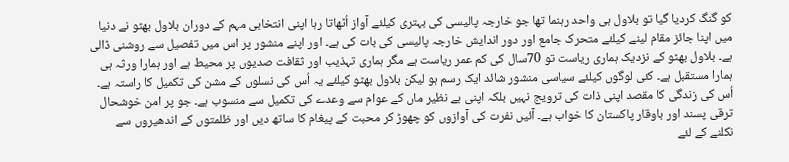کو گنگ کردیا گیا تو بلاول ہی واحد رہنما تھا جو خارجہ پالیسی کی بہتری کیلئے آواز اُٹھاتا رہا اپنی انتخابی مہم کے دوران بلاول بھٹو نے دنیا میں اپنا جائز مقام لینے کیلئے متحرک جامع اور دور اندایش خارجہ پالیسی کی بات کی ہے۔ اور اپنے منشور پر اس میں تفصیل سے روشنی ڈالی ہے۔ بلاول بھٹو کے نزدیک ہماری ریاست تو 70سال کی کم عمر ریاست ہے مگر ہماری تہذیب اور ثقافت صدیوں پر محیط ہے اور ہمارا ورثہ ہی ہمارا مستقبل ہے۔ کئی لوگوں کیلئے سیاسی منشور شائد ایک رسم ہو لیکن بلاول بھٹو کیلئے یہ اُس کی نسلوں کے مشن کی تکمیل کا راستہ ہے۔ اُس کی زندگی کا مقصد اپنی ذات کی ترویج نہیں بلکہ اپنی بے نظیر ماں کے عوام سے وعدے کی تکمیل سے منسوب ہے۔ جو پر امن خوشحال ترقی پسند اور باوقار پاکستان کا خواب ہے۔ آئیں نفرت کی آوازوں کو چھوڑ کر محبت کے پیغام کا ساتھ دیں اور ظلمتوں کے اندھیروں سے نکلنے کے لئے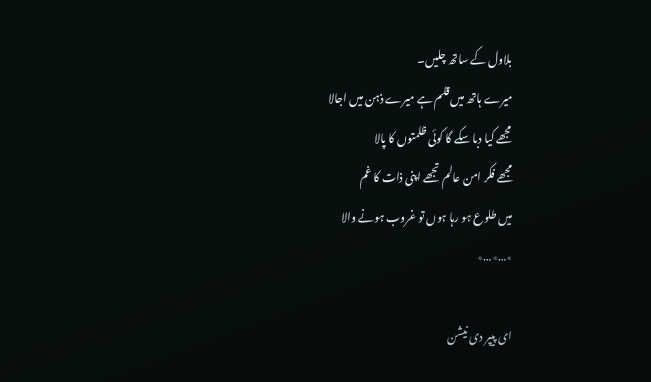بلاول کے ساتھ چلیں۔
میرے ہاتھ میں قلم ہے میرے ذہن میں اجالا
مجھے کیا دبا سکے گا کوئی ظلمتوں کا پالا
مجھے فکر امن عالم تجھے اپنی ذات کا غم
میں طلوع ہو رہا ہوں تو غروب ہونے والا
٭…٭…٭

ای پیپر دی نیشن